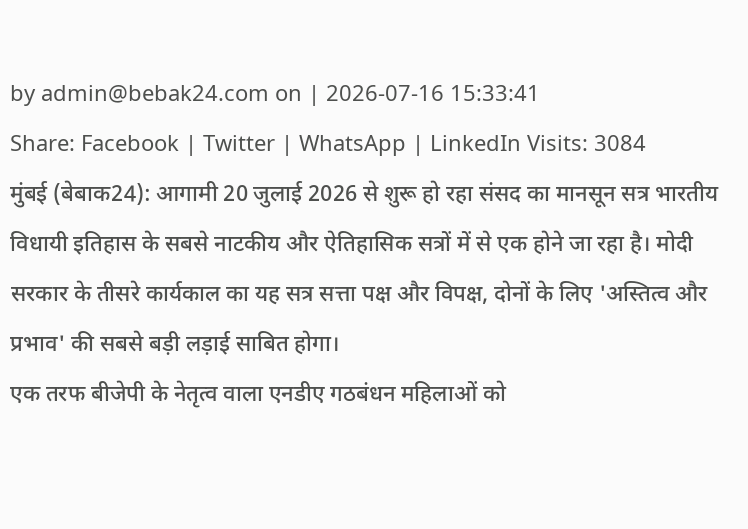by admin@bebak24.com on | 2026-07-16 15:33:41
Share: Facebook | Twitter | WhatsApp | LinkedIn Visits: 3084
मुंबई (बेबाक24): आगामी 20 जुलाई 2026 से शुरू हो रहा संसद का मानसून सत्र भारतीय विधायी इतिहास के सबसे नाटकीय और ऐतिहासिक सत्रों में से एक होने जा रहा है। मोदी सरकार के तीसरे कार्यकाल का यह सत्र सत्ता पक्ष और विपक्ष, दोनों के लिए 'अस्तित्व और प्रभाव' की सबसे बड़ी लड़ाई साबित होगा।
एक तरफ बीजेपी के नेतृत्व वाला एनडीए गठबंधन महिलाओं को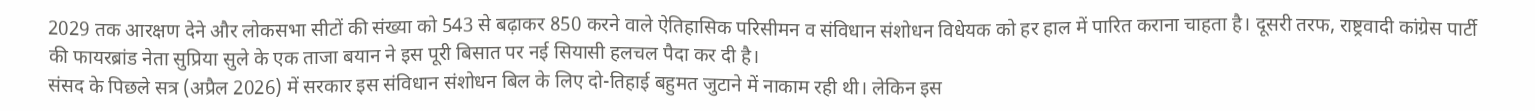2029 तक आरक्षण देने और लोकसभा सीटों की संख्या को 543 से बढ़ाकर 850 करने वाले ऐतिहासिक परिसीमन व संविधान संशोधन विधेयक को हर हाल में पारित कराना चाहता है। दूसरी तरफ, राष्ट्रवादी कांग्रेस पार्टी की फायरब्रांड नेता सुप्रिया सुले के एक ताजा बयान ने इस पूरी बिसात पर नई सियासी हलचल पैदा कर दी है।
संसद के पिछले सत्र (अप्रैल 2026) में सरकार इस संविधान संशोधन बिल के लिए दो-तिहाई बहुमत जुटाने में नाकाम रही थी। लेकिन इस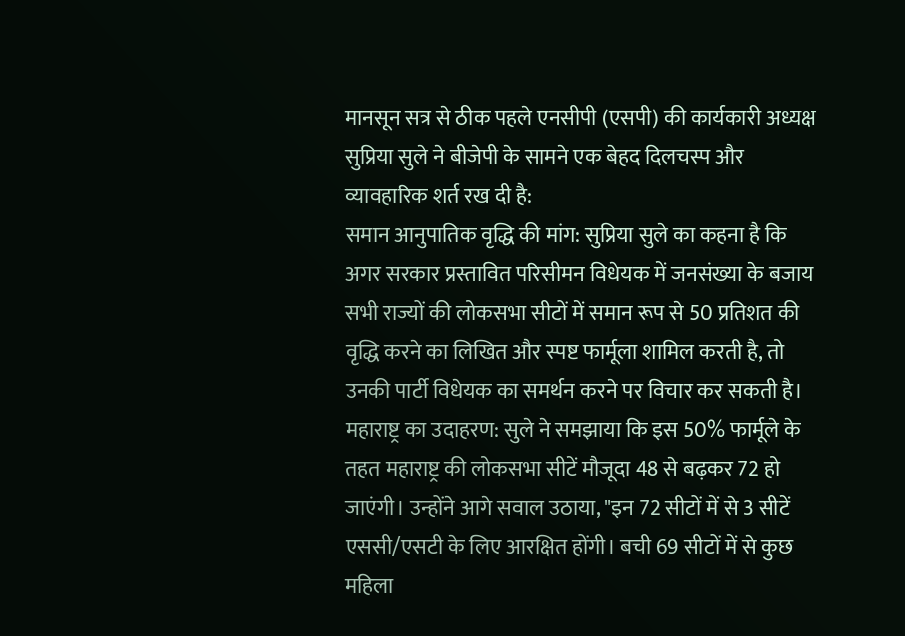मानसून सत्र से ठीक पहले एनसीपी (एसपी) की कार्यकारी अध्यक्ष सुप्रिया सुले ने बीजेपी के सामने एक बेहद दिलचस्प और व्यावहारिक शर्त रख दी है:
समान आनुपातिक वृद्धि की मांग: सुप्रिया सुले का कहना है कि अगर सरकार प्रस्तावित परिसीमन विधेयक में जनसंख्या के बजाय सभी राज्यों की लोकसभा सीटों में समान रूप से 50 प्रतिशत की वृद्धि करने का लिखित और स्पष्ट फार्मूला शामिल करती है, तो उनकी पार्टी विधेयक का समर्थन करने पर विचार कर सकती है।
महाराष्ट्र का उदाहरण: सुले ने समझाया कि इस 50% फार्मूले के तहत महाराष्ट्र की लोकसभा सीटें मौजूदा 48 से बढ़कर 72 हो जाएंगी। उन्होंने आगे सवाल उठाया, "इन 72 सीटों में से 3 सीटें एससी/एसटी के लिए आरक्षित होंगी। बची 69 सीटों में से कुछ महिला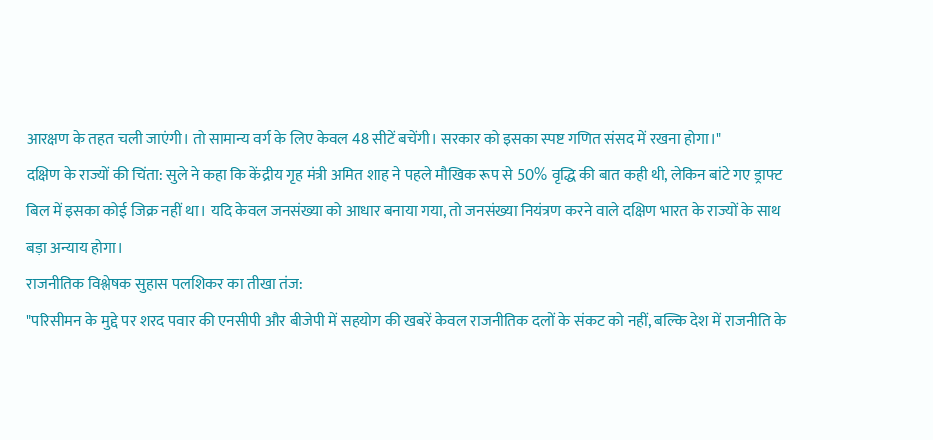आरक्षण के तहत चली जाएंगी। तो सामान्य वर्ग के लिए केवल 48 सीटें बचेंगी। सरकार को इसका स्पष्ट गणित संसद में रखना होगा।"
दक्षिण के राज्यों की चिंता: सुले ने कहा कि केंद्रीय गृह मंत्री अमित शाह ने पहले मौखिक रूप से 50% वृद्धि की बात कही थी, लेकिन बांटे गए ड्राफ्ट बिल में इसका कोई जिक्र नहीं था। यदि केवल जनसंख्या को आधार बनाया गया, तो जनसंख्या नियंत्रण करने वाले दक्षिण भारत के राज्यों के साथ बड़ा अन्याय होगा।
राजनीतिक विश्लेषक सुहास पलशिकर का तीखा तंज:
"परिसीमन के मुद्दे पर शरद पवार की एनसीपी और बीजेपी में सहयोग की खबरें केवल राजनीतिक दलों के संकट को नहीं, बल्कि देश में राजनीति के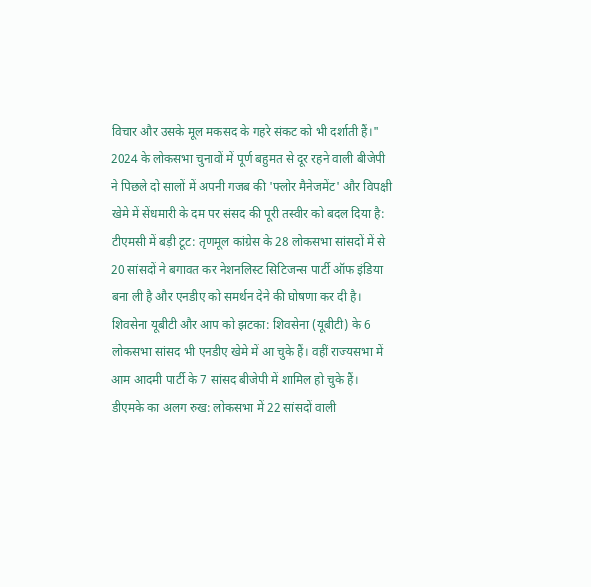विचार और उसके मूल मकसद के गहरे संकट को भी दर्शाती हैं।"
2024 के लोकसभा चुनावों में पूर्ण बहुमत से दूर रहने वाली बीजेपी ने पिछले दो सालों में अपनी गजब की 'फ्लोर मैनेजमेंट' और विपक्षी खेमे में सेंधमारी के दम पर संसद की पूरी तस्वीर को बदल दिया है:
टीएमसी में बड़ी टूट: तृणमूल कांग्रेस के 28 लोकसभा सांसदों में से 20 सांसदों ने बगावत कर नेशनलिस्ट सिटिजन्स पार्टी ऑफ इंडिया बना ली है और एनडीए को समर्थन देने की घोषणा कर दी है।
शिवसेना यूबीटी और आप को झटका: शिवसेना (यूबीटी) के 6 लोकसभा सांसद भी एनडीए खेमे में आ चुके हैं। वहीं राज्यसभा में आम आदमी पार्टी के 7 सांसद बीजेपी में शामिल हो चुके हैं।
डीएमके का अलग रुख: लोकसभा में 22 सांसदों वाली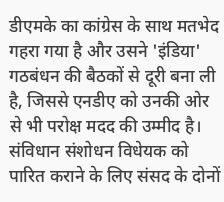डीएमके का कांग्रेस के साथ मतभेद गहरा गया है और उसने 'इंडिया' गठबंधन की बैठकों से दूरी बना ली है, जिससे एनडीए को उनकी ओर से भी परोक्ष मदद की उम्मीद है।
संविधान संशोधन विधेयक को पारित कराने के लिए संसद के दोनों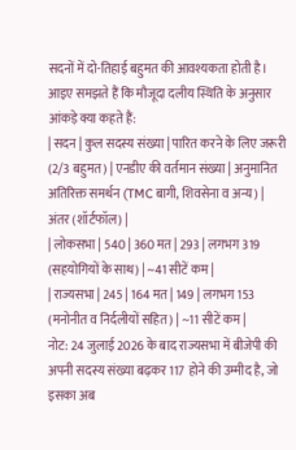सदनों में दो-तिहाई बहुमत की आवश्यकता होती है। आइए समझते हैं कि मौजूदा दलीय स्थिति के अनुसार आंकड़े क्या कहते हैं:
| सदन | कुल सदस्य संख्या | पारित करने के लिए जरूरी (2/3 बहुमत) | एनडीए की वर्तमान संख्या | अनुमानित अतिरिक्त समर्थन (TMC बागी, शिवसेना व अन्य) | अंतर (शॉर्टफॉल) |
| लोकसभा | 540 | 360 मत | 293 | लगभग 319 (सहयोगियों के साथ) | ~41 सीटें कम |
| राज्यसभा | 245 | 164 मत | 149 | लगभग 153 (मनोनीत व निर्दलीयों सहित) | ~11 सीटें कम |
नोट: 24 जुलाई 2026 के बाद राज्यसभा में बीजेपी की अपनी सदस्य संख्या बढ़कर 117 होने की उम्मीद है, जो इसका अब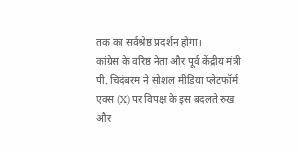तक का सर्वश्रेष्ठ प्रदर्शन होगा।
कांग्रेस के वरिष्ठ नेता और पूर्व केंद्रीय मंत्री पी. चिदंबरम ने सोशल मीडिया प्लेटफॉर्म एक्स (X) पर विपक्ष के इस बदलते रुख और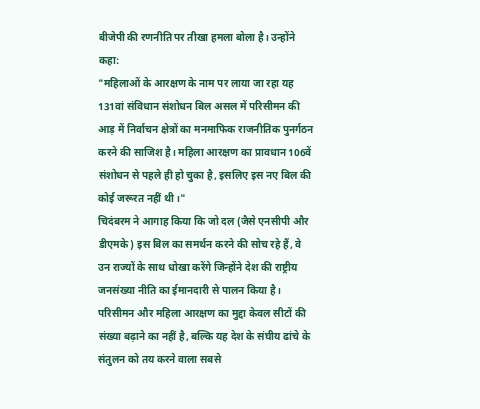बीजेपी की रणनीति पर तीखा हमला बोला है। उन्होंने कहा:
"महिलाओं के आरक्षण के नाम पर लाया जा रहा यह 131वां संविधान संशोधन बिल असल में परिसीमन की आड़ में निर्वाचन क्षेत्रों का मनमाफिक राजनीतिक पुनर्गठन करने की साजिश है। महिला आरक्षण का प्रावधान 106वें संशोधन से पहले ही हो चुका है, इसलिए इस नए बिल की कोई जरूरत नहीं थी।"
चिदंबरम ने आगाह किया कि जो दल (जैसे एनसीपी और डीएमके) इस बिल का समर्थन करने की सोच रहे हैं, वे उन राज्यों के साथ धोखा करेंगे जिन्होंने देश की राष्ट्रीय जनसंख्या नीति का ईमानदारी से पालन किया है।
परिसीमन और महिला आरक्षण का मुद्दा केवल सीटों की संख्या बढ़ाने का नहीं है, बल्कि यह देश के संघीय ढांचे के संतुलन को तय करने वाला सबसे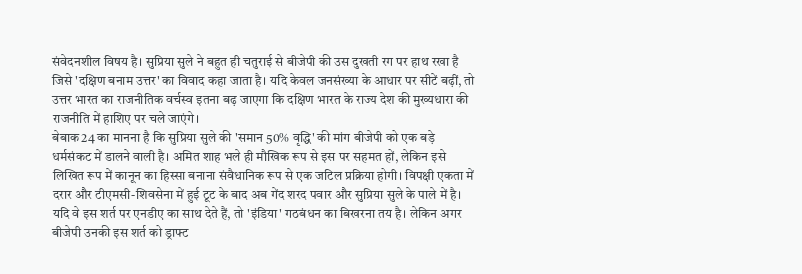संवेदनशील विषय है। सुप्रिया सुले ने बहुत ही चतुराई से बीजेपी की उस दुखती रग पर हाथ रखा है जिसे 'दक्षिण बनाम उत्तर' का विवाद कहा जाता है। यदि केवल जनसंख्या के आधार पर सीटें बढ़ीं, तो उत्तर भारत का राजनीतिक वर्चस्व इतना बढ़ जाएगा कि दक्षिण भारत के राज्य देश की मुख्यधारा की राजनीति में हाशिए पर चले जाएंगे।
बेबाक24 का मानना है कि सुप्रिया सुले की 'समान 50% वृद्धि' की मांग बीजेपी को एक बड़े धर्मसंकट में डालने वाली है। अमित शाह भले ही मौखिक रूप से इस पर सहमत हों, लेकिन इसे लिखित रूप में कानून का हिस्सा बनाना संवैधानिक रूप से एक जटिल प्रक्रिया होगी। विपक्षी एकता में दरार और टीएमसी-शिवसेना में हुई टूट के बाद अब गेंद शरद पवार और सुप्रिया सुले के पाले में है। यदि वे इस शर्त पर एनडीए का साथ देते हैं, तो 'इंडिया' गठबंधन का बिखरना तय है। लेकिन अगर बीजेपी उनकी इस शर्त को ड्राफ्ट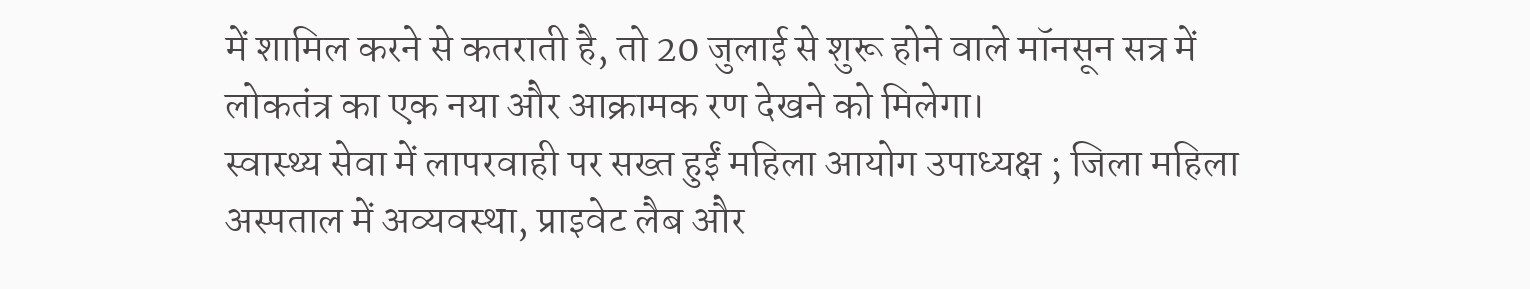में शामिल करने से कतराती है, तो 20 जुलाई से शुरू होने वाले मॉनसून सत्र में लोकतंत्र का एक नया और आक्रामक रण देखने को मिलेगा।
स्वास्थ्य सेवा में लापरवाही पर सख्त हुईं महिला आयोग उपाध्यक्ष ; जिला महिला अस्पताल में अव्यवस्था, प्राइवेट लैब और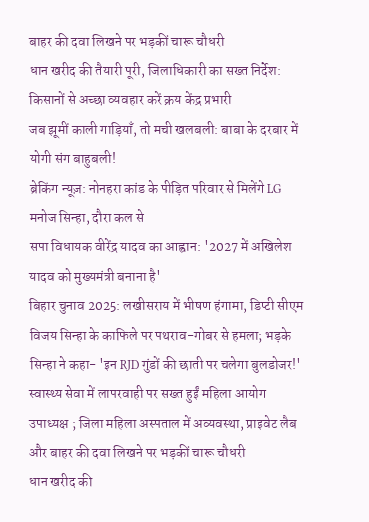बाहर की दवा लिखने पर भड़कीं चारू चौधरी
धान खरीद की तैयारी पूरी, जिलाधिकारी का सख्त निर्देश: किसानों से अच्छा व्यवहार करें क्रय केंद्र प्रभारी
जब झूमीं काली गाड़ियाँ, तो मची खलबली: बाबा के दरबार में योगी संग बाहुबली!
ब्रेकिंग न्यूज़: नोनहरा कांड के पीड़ित परिवार से मिलेंगे LG मनोज सिन्हा, दौरा कल से
सपा विधायक वीरेंद्र यादव का आह्वान: '2027 में अखिलेश यादव को मुख्यमंत्री बनाना है'
बिहार चुनाव 2025: लखीसराय में भीषण हंगामा, डिप्टी सीएम विजय सिन्हा के काफिले पर पथराव-गोबर से हमला; भड़के सिन्हा ने कहा- 'इन RJD गुंडों की छाती पर चलेगा बुलडोजर!'
स्वास्थ्य सेवा में लापरवाही पर सख्त हुईं महिला आयोग उपाध्यक्ष ; जिला महिला अस्पताल में अव्यवस्था, प्राइवेट लैब और बाहर की दवा लिखने पर भड़कीं चारू चौधरी
धान खरीद की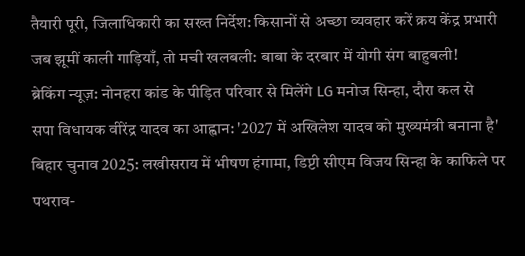तैयारी पूरी, जिलाधिकारी का सख्त निर्देश: किसानों से अच्छा व्यवहार करें क्रय केंद्र प्रभारी
जब झूमीं काली गाड़ियाँ, तो मची खलबली: बाबा के दरबार में योगी संग बाहुबली!
ब्रेकिंग न्यूज़: नोनहरा कांड के पीड़ित परिवार से मिलेंगे LG मनोज सिन्हा, दौरा कल से
सपा विधायक वीरेंद्र यादव का आह्वान: '2027 में अखिलेश यादव को मुख्यमंत्री बनाना है'
बिहार चुनाव 2025: लखीसराय में भीषण हंगामा, डिप्टी सीएम विजय सिन्हा के काफिले पर पथराव-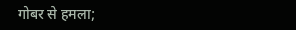गोबर से हमला;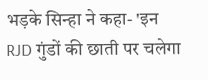भड़के सिन्हा ने कहा- 'इन RJD गुंडों की छाती पर चलेगा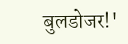बुलडोजर!'